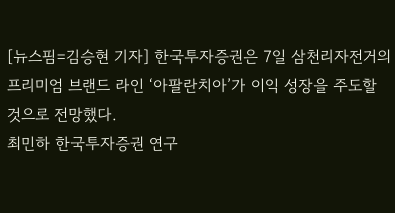[뉴스핌=김승현 기자] 한국투자증권은 7일 삼천리자전거의 프리미엄 브랜드 라인 ‘아팔란치아’가 이익 성장을 주도할 것으로 전망했다.
최민하 한국투자증권 연구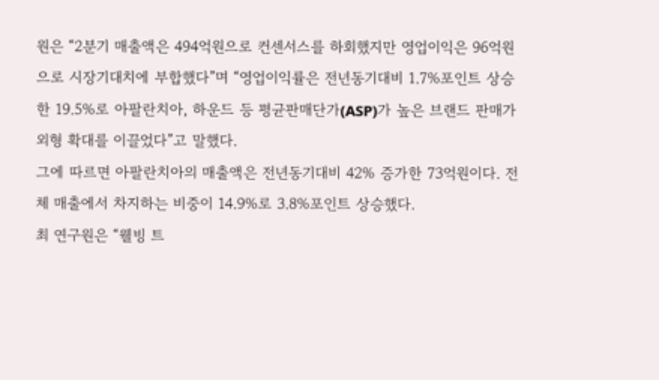원은 “2분기 매출액은 494억원으로 컨센서스를 하회했지만 영업이익은 96억원으로 시장기대치에 부합했다”며 “영업이익률은 전년동기대비 1.7%포인트 상승한 19.5%로 아팔란치아, 하운드 등 평균판매단가(ASP)가 높은 브랜드 판매가 외형 확대를 이끌었다”고 말했다.
그에 따르면 아팔란치아의 매출액은 전년동기대비 42% 증가한 73억원이다. 전체 매출에서 차지하는 비중이 14.9%로 3.8%포인트 상승했다.
최 연구원은 “웰빙 트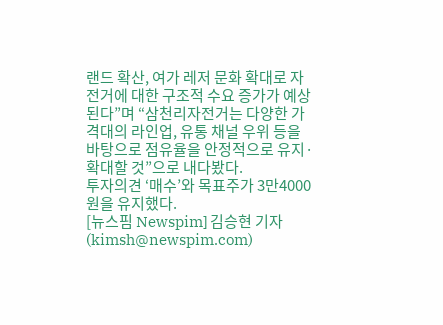랜드 확산, 여가 레저 문화 확대로 자전거에 대한 구조적 수요 증가가 예상된다”며 “삼천리자전거는 다양한 가격대의 라인업, 유통 채널 우위 등을 바탕으로 점유율을 안정적으로 유지·확대할 것”으로 내다봤다.
투자의견 ‘매수’와 목표주가 3만4000원을 유지했다.
[뉴스핌 Newspim] 김승현 기자 (kimsh@newspim.com)